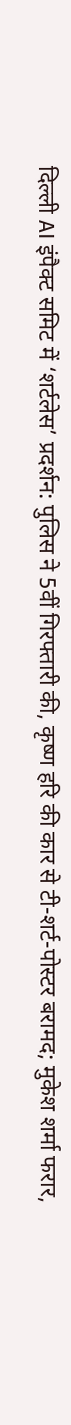दिल्ली AI इंपैक्ट समिट में ‘शर्टलेस’ प्रदर्शन: पुलिस ने 5वीं गिरफ्तारी की, कृष्ण हरि की कार से टी-शर्ट-पोस्टर बरामद; मुकेश शर्मा फरार,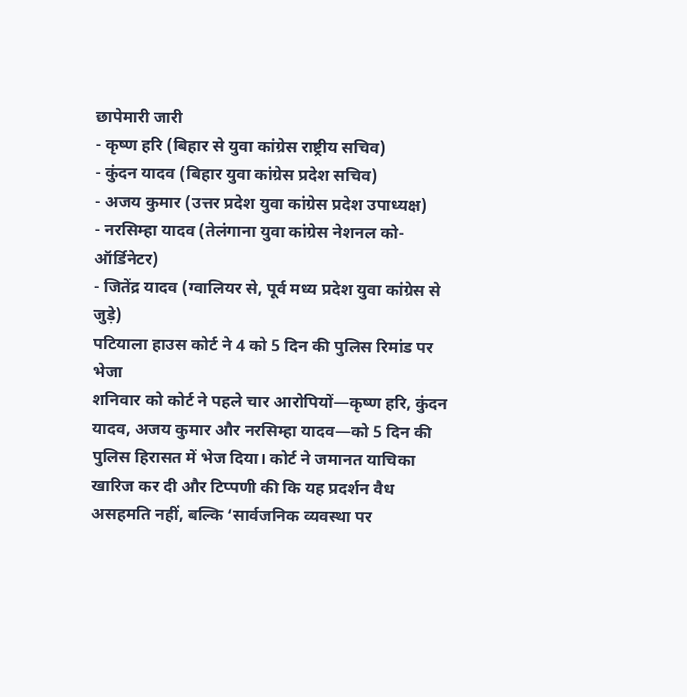छापेमारी जारी
- कृष्ण हरि (बिहार से युवा कांग्रेस राष्ट्रीय सचिव)
- कुंदन यादव (बिहार युवा कांग्रेस प्रदेश सचिव)
- अजय कुमार (उत्तर प्रदेश युवा कांग्रेस प्रदेश उपाध्यक्ष)
- नरसिम्हा यादव (तेलंगाना युवा कांग्रेस नेशनल को-ऑर्डिनेटर)
- जितेंद्र यादव (ग्वालियर से, पूर्व मध्य प्रदेश युवा कांग्रेस से जुड़े)
पटियाला हाउस कोर्ट ने 4 को 5 दिन की पुलिस रिमांड पर भेजा
शनिवार को कोर्ट ने पहले चार आरोपियों—कृष्ण हरि, कुंदन यादव, अजय कुमार और नरसिम्हा यादव—को 5 दिन की पुलिस हिरासत में भेज दिया। कोर्ट ने जमानत याचिका खारिज कर दी और टिप्पणी की कि यह प्रदर्शन वैध असहमति नहीं, बल्कि ‘सार्वजनिक व्यवस्था पर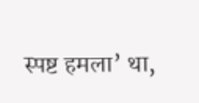स्पष्ट हमला’ था,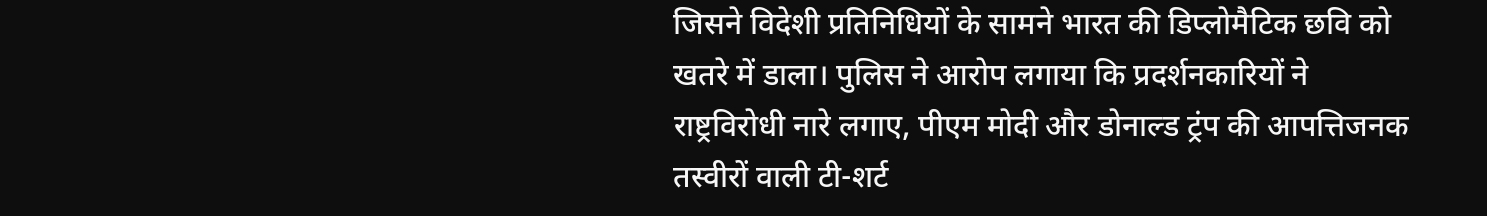जिसने विदेशी प्रतिनिधियों के सामने भारत की डिप्लोमैटिक छवि को खतरे में डाला। पुलिस ने आरोप लगाया कि प्रदर्शनकारियों ने राष्ट्रविरोधी नारे लगाए, पीएम मोदी और डोनाल्ड ट्रंप की आपत्तिजनक तस्वीरों वाली टी-शर्ट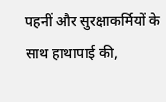पहनीं और सुरक्षाकर्मियों के साथ हाथापाई की,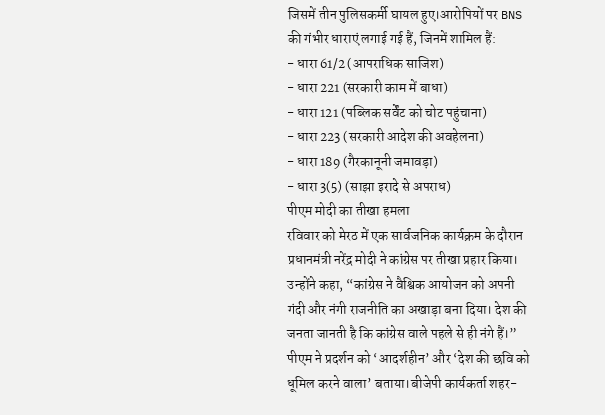जिसमें तीन पुलिसकर्मी घायल हुए।आरोपियों पर BNS की गंभीर धाराएं लगाई गई हैं, जिनमें शामिल हैं:
- धारा 61/2 (आपराधिक साजिश)
- धारा 221 (सरकारी काम में बाधा)
- धारा 121 (पब्लिक सर्वेंट को चोट पहुंचाना)
- धारा 223 (सरकारी आदेश की अवहेलना)
- धारा 189 (गैरकानूनी जमावड़ा)
- धारा 3(5) (साझा इरादे से अपराध)
पीएम मोदी का तीखा हमला
रविवार को मेरठ में एक सार्वजनिक कार्यक्रम के दौरान प्रधानमंत्री नरेंद्र मोदी ने कांग्रेस पर तीखा प्रहार किया। उन्होंने कहा, “कांग्रेस ने वैश्विक आयोजन को अपनी गंदी और नंगी राजनीति का अखाड़ा बना दिया। देश की जनता जानती है कि कांग्रेस वाले पहले से ही नंगे हैं।” पीएम ने प्रदर्शन को ‘आदर्शहीन’ और ‘देश की छवि को धूमिल करने वाला’ बताया।बीजेपी कार्यकर्ता शहर-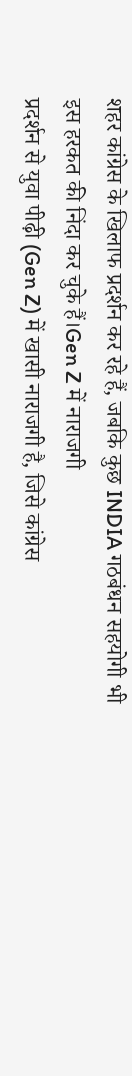शहर कांग्रेस के खिलाफ प्रदर्शन कर रहे हैं, जबकि कुछ INDIA गठबंधन सहयोगी भी इस हरकत की निंदा कर चुके हैं।Gen Z में नाराजगी
प्रदर्शन से युवा पीढ़ी (Gen Z) में खासी नाराजगी है, जिसे कांग्रेस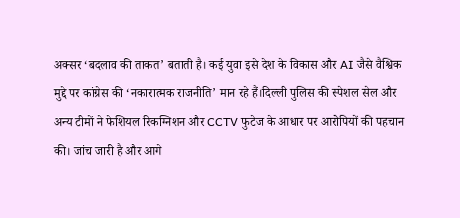अक्सर ‘बदलाव की ताकत’ बताती है। कई युवा इसे देश के विकास और AI जैसे वैश्विक मुद्दे पर कांग्रेस की ‘नकारात्मक राजनीति’ मान रहे हैं।दिल्ली पुलिस की स्पेशल सेल और अन्य टीमों ने फेशियल रिकग्निशन और CCTV फुटेज के आधार पर आरोपियों की पहचान की। जांच जारी है और आगे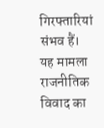गिरफ्तारियां संभव हैं। यह मामला राजनीतिक विवाद का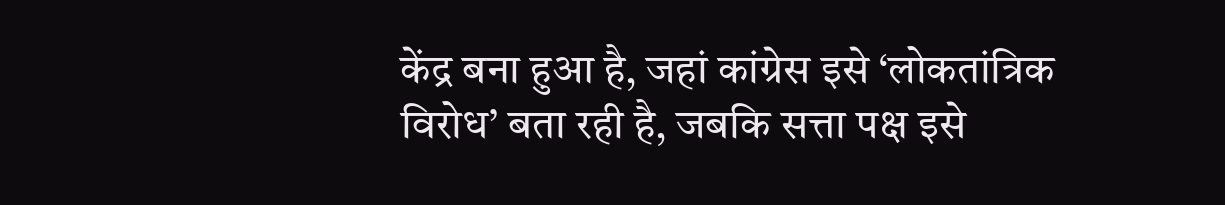केंद्र बना हुआ है, जहां कांग्रेस इसे ‘लोकतांत्रिक विरोध’ बता रही है, जबकि सत्ता पक्ष इसे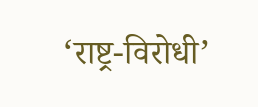‘राष्ट्र-विरोधी’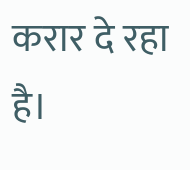करार दे रहा है।